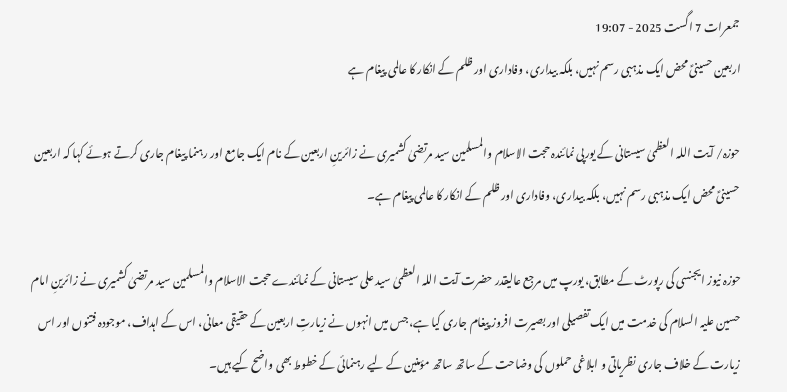جمعرات 7 اگست 2025 - 19:07
اربعین حسینیؑ محض ایک مذہبی رسم نہیں، بلکہ بیداری، وفاداری اور ظلم کے انکار کا عالمی پیغام ہے

حوزہ/ آیت اللہ العظمیٰ سیستانی کے یورپی نمائندہ حجت الاسلام والمسلمین سید مرتضیٰ کشمیری نے زائرینِ اربعین کے نام ایک جامع اور رہنما پیغام جاری کرتے ہوئے کہا کہ اربعین حسینیؑ محض ایک مذہبی رسم نہیں، بلکہ بیداری، وفاداری اور ظلم کے انکار کا عالمی پیغام ہے۔

حوزہ نیوز ایجنسی کی رپورٹ کے مطابق، یورپ میں مرجع عالیقدر حضرت آیت اللہ العظمیٰ سید علی سیستانی کے نمائندے حجت الاسلام والمسلمین سید مرتضیٰ کشمیری نے زائرینِ امام حسین علیہ السلام کی خدمت میں ایک تفصیلی اور بصیرت افروز پیغام جاری کیا ہے، جس میں انہوں نے زیارتِ اربعین کے حقیقی معانی، اس کے اہداف، موجودہ فتنوں اور اس زیارت کے خلاف جاری نظریاتی و ابلاغی حملوں کی وضاحت کے ساتھ ساتھ مؤمنین کے لیے رہنمائی کے خطوط بھی واضح کیے ہیں۔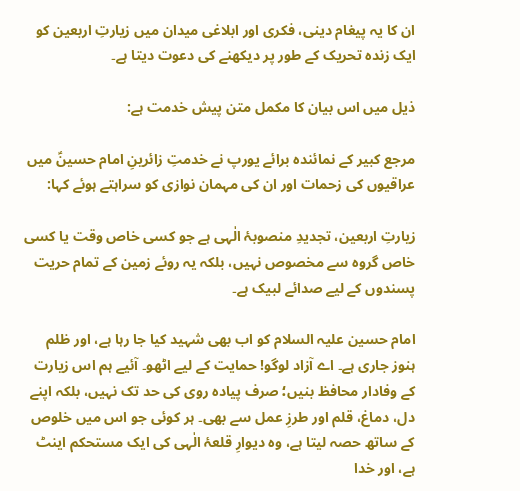ان کا یہ پیغام دینی، فکری اور ابلاغی میدان میں زیارتِ اربعین کو ایک زندہ تحریک کے طور پر دیکھنے کی دعوت دیتا ہے۔

ذیل میں اس بیان کا مکمل متن پیش خدمت ہے:

مرجع کبیر کے نمائندہ برائے یورپ نے خدمتِ زائرینِ امام حسینؑ میں عراقیوں کی زحمات اور ان کی مہمان نوازی کو سراہتے ہوئے کہا:

زیارتِ اربعین، تجدیدِ منصوبۂ الٰہی ہے جو کسی خاص وقت یا کسی خاص گروہ سے مخصوص نہیں، بلکہ یہ روئے زمین کے تمام حریت پسندوں کے لیے صدائے لبیک ہے۔

امام حسین علیہ السلام کو اب بھی شہید کیا جا رہا ہے، اور ظلم ہنوز جاری ہے۔ اے آزاد لوگو! حمایت کے لیے اٹھو۔ آئیے ہم اس زیارت کے وفادار محافظ بنیں؛ صرف پیادہ روی کی حد تک نہیں، بلکہ اپنے دل، دماغ، قلم اور طرزِ عمل سے بھی۔ ہر کوئی جو اس میں خلوص کے ساتھ حصہ لیتا ہے، وہ دیوارِ قلعۂ الٰہی کی ایک مستحکم اینٹ ہے، اور خدا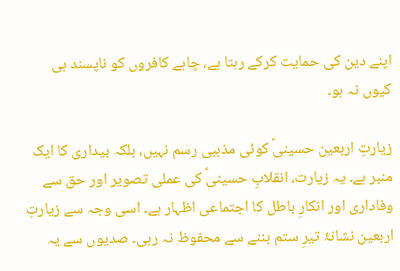اپنے دین کی حمایت کرکے رہتا ہے، چاہے کافروں کو ناپسند ہی کیوں نہ ہو۔

زیارتِ اربعین حسینیؑ کوئی مذہبی رسم نہیں، بلکہ بیداری کا ایک منبر ہے۔ یہ زیارت، انقلابِ حسینیؑ کی عملی تصویر اور حق سے وفاداری اور انکارِ باطل کا اجتماعی اظہار ہے۔ اسی وجہ سے زیارتِ اربعین نشانۂ تیرِ ستم بننے سے محفوظ نہ رہی۔ صدیوں سے یہ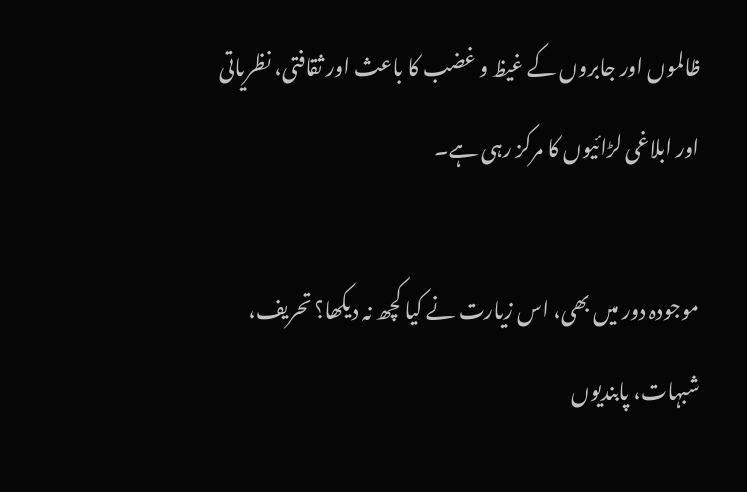ظالموں اور جابروں کے غیظ و غضب کا باعث اور ثقافتی، نظریاتی اور ابلاغی لڑائیوں کا مرکز رہی ہے۔

موجودہ دور میں بھی، اس زیارت نے کیا کچھ نہ دیکھا؟ تحریف، شبہات، پابندیوں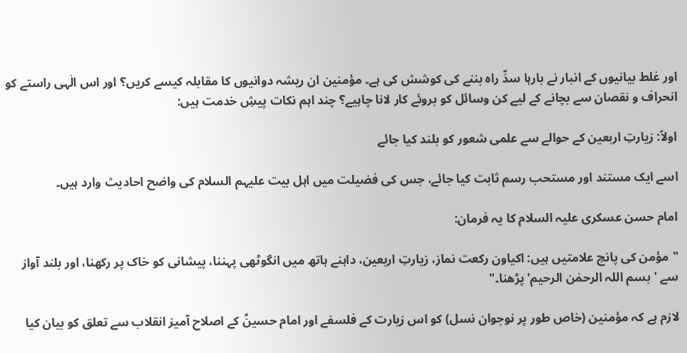اور غلط بیانیوں کے انبار نے بارہا سدِّ راہ بننے کی کوشش کی ہے۔ مؤمنین ان ریشہ دوانیوں کا مقابلہ کیسے کریں؟ اور اس الٰہی راستے کو انحراف و نقصان سے بچانے کے لیے کن وسائل کو بروئے کار لانا چاہیے؟ چند اہم نکات پیشِ خدمت ہیں:

اولاً: زیارتِ اربعین کے حوالے سے علمی شعور کو بلند کیا جائے

اسے ایک مستند اور مستحب رسم ثابت کیا جائے، جس کی فضیلت میں اہل بیت علیہم السلام کی واضح احادیث وارد ہیں۔

امام حسن عسکری علیہ السلام کا یہ فرمان:

"مؤمن کی پانچ علامتیں ہیں: اکیاون رکعت نماز، زیارتِ اربعین، داہنے ہاتھ میں انگوٹھی پہننا، پیشانی کو خاک پر رکھنا، اور بلند آواز سے 'بسم اللہ الرحمٰن الرحیم' پڑھنا۔"

لازم ہے کہ مؤمنین (خاص طور پر نوجوان نسل) کو اس زیارت کے فلسفے اور امام حسینؑ کے اصلاح آمیز انقلاب سے تعلق کو بیان کیا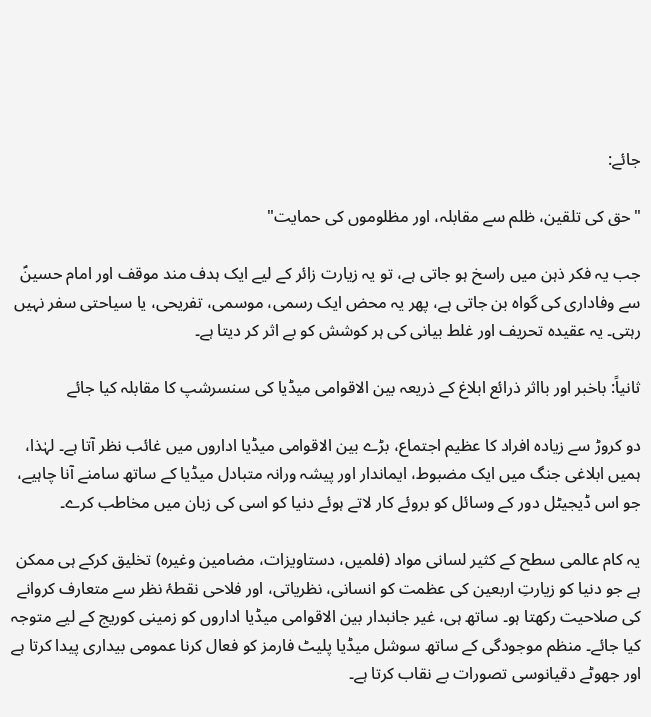جائے:

"حق کی تلقین، ظلم سے مقابلہ، اور مظلوموں کی حمایت"

جب یہ فکر ذہن میں راسخ ہو جاتی ہے، تو یہ زیارت زائر کے لیے ایک ہدف مند موقف اور امام حسینؑ سے وفاداری کی گواہ بن جاتی ہے، پھر یہ محض ایک رسمی، موسمی، تفریحی، یا سیاحتی سفر نہیں رہتی۔ یہ عقیدہ تحریف اور غلط بیانی کی ہر کوشش کو بے اثر کر دیتا ہے۔

ثانیاً: باخبر اور بااثر ذرائع ابلاغ کے ذریعہ بین الاقوامی میڈیا کی سنسرشپ کا مقابلہ کیا جائے

دو کروڑ سے زیادہ افراد کا عظیم اجتماع، بڑے بین الاقوامی میڈیا اداروں میں غائب نظر آتا ہے۔ لہٰذا، ہمیں ابلاغی جنگ میں ایک مضبوط، ایماندار اور پیشہ ورانہ متبادل میڈیا کے ساتھ سامنے آنا چاہیے، جو اس ڈیجیٹل دور کے وسائل کو بروئے کار لاتے ہوئے دنیا کو اسی کی زبان میں مخاطب کرے۔

یہ کام عالمی سطح کے کثیر لسانی مواد (فلمیں، دستاویزات، مضامین وغیرہ) تخلیق کرکے ہی ممکن ہے جو دنیا کو زیارتِ اربعین کی عظمت کو انسانی، نظریاتی، اور فلاحی نقطۂ نظر سے متعارف کروانے کی صلاحیت رکھتا ہو۔ ساتھ ہی، غیر جانبدار بین الاقوامی میڈیا اداروں کو زمینی کوریج کے لیے متوجہ کیا جائے۔ منظم موجودگی کے ساتھ سوشل میڈیا پلیٹ فارمز کو فعال کرنا عمومی بیداری پیدا کرتا ہے اور جھوٹے دقیانوسی تصورات بے نقاب کرتا ہے۔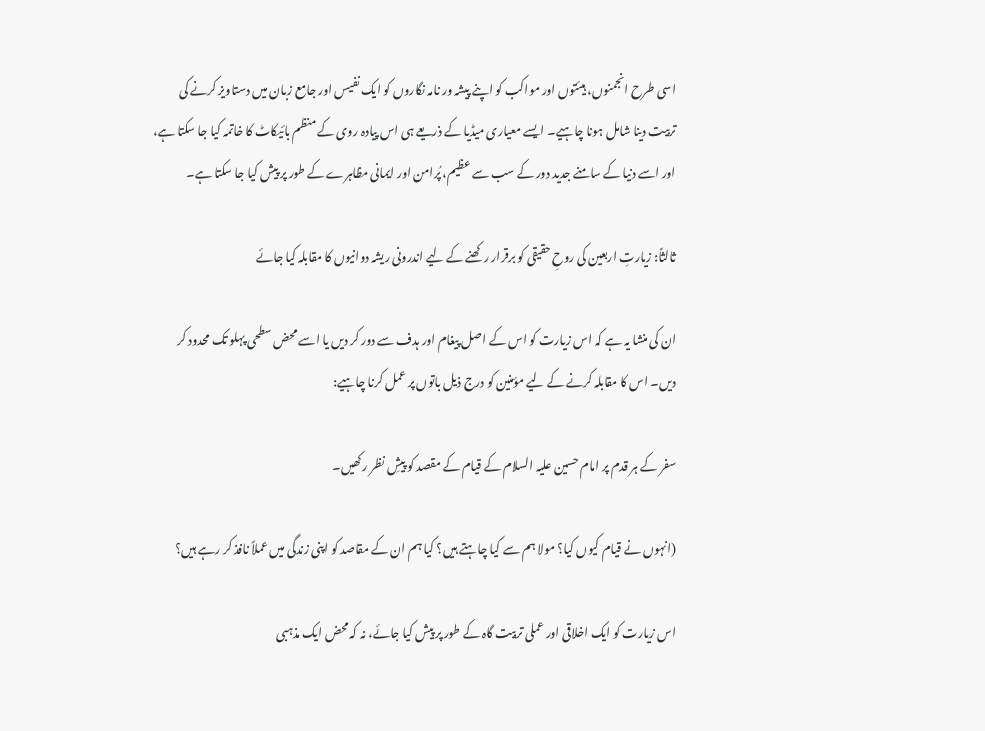اسی طرح انجمنوں، ہیئتوں اور مواکب کو اپنے پیشہ ور نامہ نگاروں کو ایک نفیس اور جامع زبان میں دستاویز کرنے کی تربیت دینا شامل ہونا چاہیے۔ ایسے معیاری میڈیا کے ذریعے ہی اس پیادہ روی کے منظم بائیکاٹ کا خاتمہ کیا جا سکتا ہے، اور اسے دنیا کے سامنے جدید دور کے سب سے عظیم، پُرامن اور ایمانی مظاہرے کے طور پر پیش کیا جا سکتا ہے۔

ثالثاً: زیارتِ اربعین کی روحِ حقیقی کو برقرار رکھنے کے لیے اندرونی ریشہ دوانیوں کا مقابلہ کیا جائے

ان کی منشا یہ ہے کہ اس زیارت کو اس کے اصل پیغام اور ہدف سے دور کر دیں یا اسے محض سطحی پہلو تک محدود کر دیں۔ اس کا مقابلہ کرنے کے لیے مؤمنین کو درج ذیل باتوں پر عمل کرنا چاہیے:

سفر کے ہر قدم پر امام حسین علیہ السلام کے قیام کے مقصد کو پیشِ نظر رکھیں۔

(انہوں نے قیام کیوں کیا؟ مولا ہم سے کیا چاہتے ہیں؟ کیا ہم ان کے مقاصد کو اپنی زندگی میں عملاً نافذ کر رہے ہیں؟

اس زیارت کو ایک اخلاقی اور عملی تربیت گاہ کے طور پر پیش کیا جائے، نہ کہ محض ایک مذہبی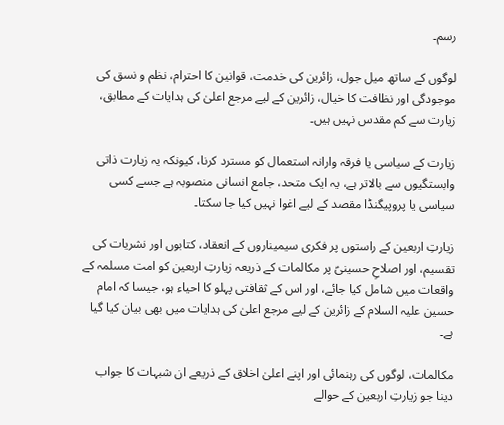رسم۔

لوگوں کے ساتھ میل جول، زائرین کی خدمت، قوانین کا احترام، نظم و نسق کی موجودگی اور نظافت کا خیال، زائرین کے لیے مرجع اعلیٰ کی ہدایات کے مطابق، زیارت سے کم مقدس نہیں ہیں۔

زیارت کے سیاسی یا فرقہ وارانہ استعمال کو مسترد کرنا، کیونکہ یہ زیارت ذاتی وابستگیوں سے بالاتر ہے، یہ ایک متحد، جامع انسانی منصوبہ ہے جسے کسی سیاسی یا پروپیگنڈا مقصد کے لیے اغوا نہیں کیا جا سکتا۔

زیارتِ اربعین کے راستوں پر فکری سیمیناروں کے انعقاد، کتابوں اور نشریات کی تقسیم، اور اصلاحِ حسینیؑ پر مکالمات کے ذریعہ زیارتِ اربعین کو امت مسلمہ کے واقعات میں شامل کیا جائے، اور اس کے ثقافتی پہلو کا احیاء ہو، جیسا کہ امام حسین علیہ السلام کے زائرین کے لیے مرجع اعلیٰ کی ہدایات میں بھی بیان کیا گیا ہے۔

مکالمات، لوگوں کی رہنمائی اور اپنے اعلیٰ اخلاق کے ذریعے ان شبہات کا جواب دینا جو زیارتِ اربعین کے حوالے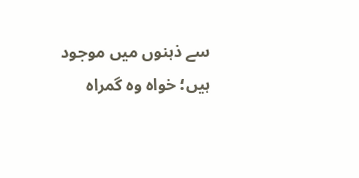سے ذہنوں میں موجود ہیں؛ خواہ وہ گمراہ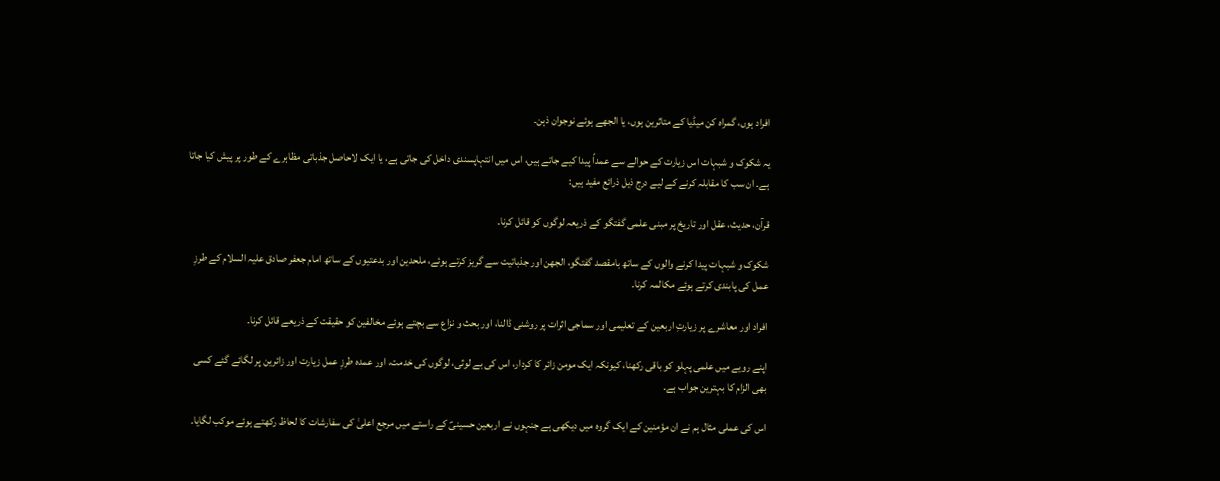افراد ہوں، گمراہ کن میڈیا کے متاثرین ہوں، یا الجھے ہوئے نوجوان ذہن۔

یہ شکوک و شبہات اس زیارت کے حوالے سے عمداً پیدا کیے جاتے ہیں، اس میں انتہاپسندی داخل کی جاتی ہے، یا ایک لاحاصل جذباتی مظاہرے کے طور پر پیش کیا جاتا ہے۔ ان سب کا مقابلہ کرنے کے لیے درج ذیل ذرائع مفید ہیں:

قرآن، حدیث، عقل اور تاریخ پر مبنی علمی گفتگو کے ذریعہ لوگوں کو قائل کرنا۔

شکوک و شبہات پیدا کرنے والوں کے ساتھ بامقصد گفتگو، الجھن اور جذباتیت سے گریز کرتے ہوئے، ملحدین اور بدعتیوں کے ساتھ امام جعفر صادق علیہ السلام کے طرزِ عمل کی پابندی کرتے ہوئے مکالمہ کرنا۔

افراد اور معاشرے پر زیارتِ اربعین کے تعلیمی اور سماجی اثرات پر روشنی ڈالنا، اور بحث و نزاع سے بچتے ہوئے مخالفین کو حقیقت کے ذریعے قائل کرنا۔

اپنے رویے میں علمی پہلو کو باقی رکھنا، کیونکہ ایک مومن زائر کا کردار، اس کی بے لوثی، لوگوں کی خدمت، اور عمدہ طرزِ عمل زیارت اور زائرین پر لگائے گئے کسی بھی الزام کا بہترین جواب ہے۔

اس کی عملی مثال ہم نے ان مؤمنین کے ایک گروہ میں دیکھی ہے جنہوں نے اربعین حسینیؑ کے راستے میں مرجع اعلیٰ کی سفارشات کا لحاظ رکھتے ہوئے موکب لگایا۔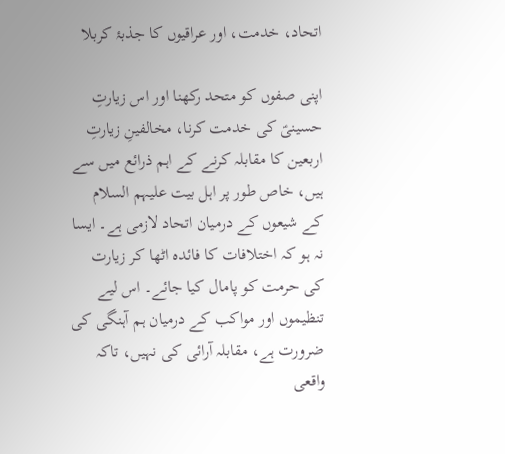اتحاد، خدمت، اور عراقیوں کا جذبۂ کربلا

اپنی صفوں کو متحد رکھنا اور اس زیارتِ حسینیؑ کی خدمت کرنا، مخالفینِ زیارتِ اربعین کا مقابلہ کرنے کے اہم ذرائع میں سے ہیں، خاص طور پر اہل بیت علیہم السلام کے شیعوں کے درمیان اتحاد لازمی ہے۔ ایسا نہ ہو کہ اختلافات کا فائدہ اٹھا کر زیارت کی حرمت کو پامال کیا جائے۔ اس لیے تنظیموں اور مواکب کے درمیان ہم آہنگی کی ضرورت ہے، مقابلہ آرائی کی نہیں، تاکہ واقعی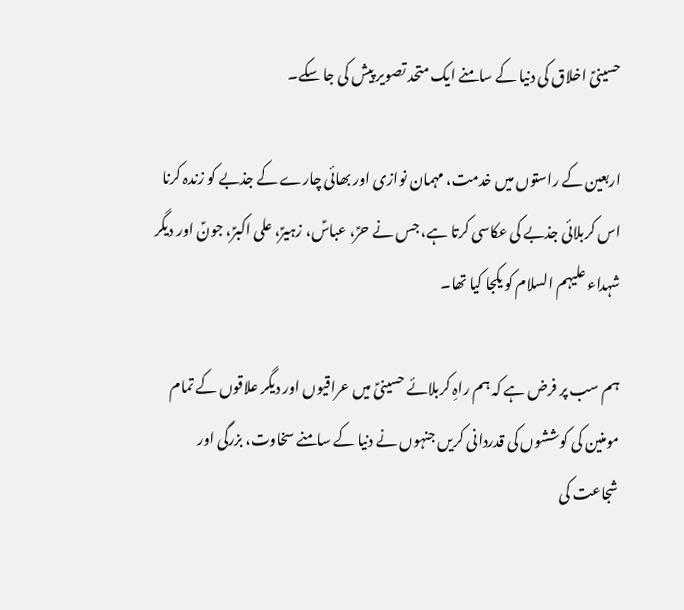حسینیؑ اخلاق کی دنیا کے سامنے ایک متحد تصویر پیش کی جا سکے۔

اربعین کے راستوں میں خدمت، مہمان نوازی اور بھائی چارے کے جذبے کو زندہ کرنا اس کربلائی جذبے کی عکاسی کرتا ہے، جس نے حرؑ، عباسؑ، زہیرؑ، علی اکبرؑ، جونؑ اور دیگر شہداء علیہم السلام کو یکجا کیا تھا۔

ہم سب پر فرض ہے کہ ہم راہِ کربلائے حسینیؑ میں عراقیوں اور دیگر علاقوں کے تمام مومنین کی کوششوں کی قدردانی کریں جنہوں نے دنیا کے سامنے سخاوت، بزرگی اور شجاعت کی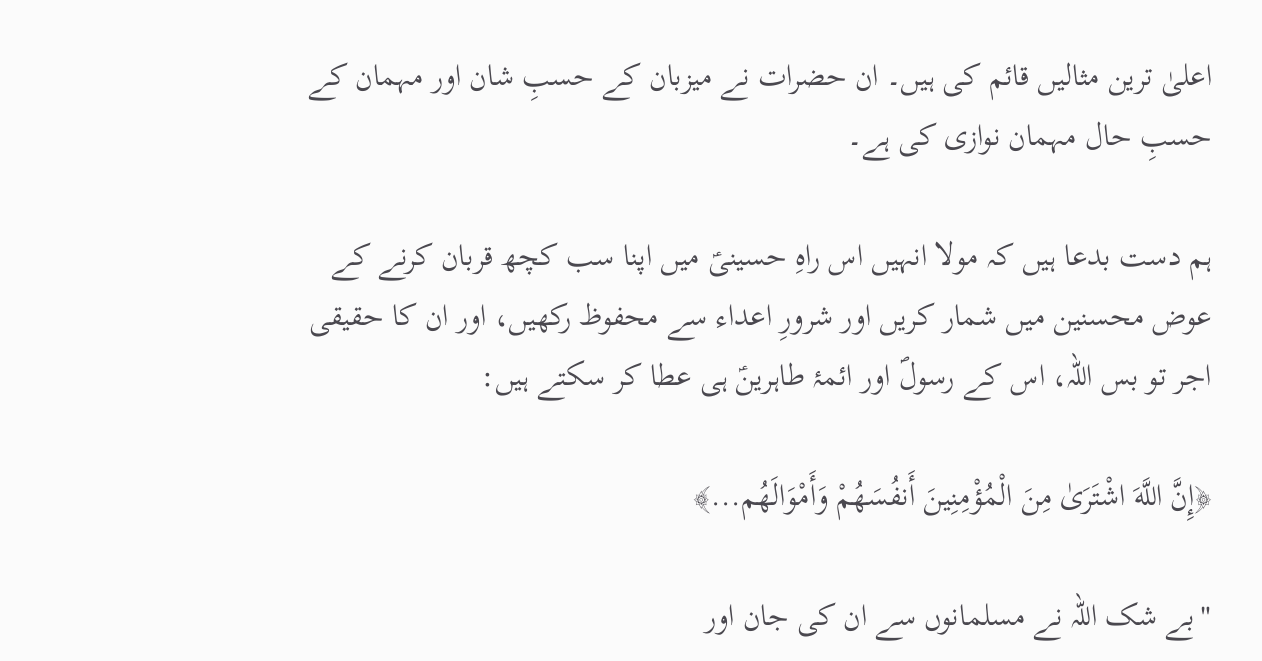اعلیٰ ترین مثالیں قائم کی ہیں۔ ان حضرات نے میزبان کے حسبِ شان اور مہمان کے حسبِ حال مہمان نوازی کی ہے۔

ہم دست بدعا ہیں کہ مولا انہیں اس راہِ حسینیؑ میں اپنا سب کچھ قربان کرنے کے عوض محسنین میں شمار کریں اور شرورِ اعداء سے محفوظ رکھیں، اور ان کا حقیقی اجر تو بس اللہ، اس کے رسولؐ اور ائمۂ طاہرینؑ ہی عطا کر سکتے ہیں:

﴿إِنَّ اللَّهَ اشْتَرَىٰ مِنَ الْمُؤْمِنِينَ أَنفُسَهُمْ وَأَمْوَالَهُم...﴾

"بے شک اللہ نے مسلمانوں سے ان کی جان اور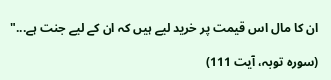ان کا مال اس قیمت پر خرید لیے ہیں کہ ان کے لیے جنت ہے..."

(سورہ توبہ، آیت 111)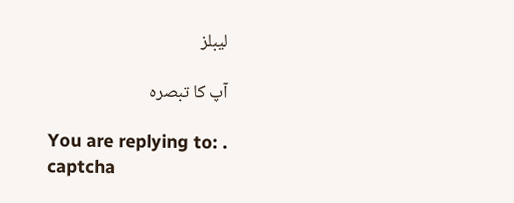لیبلز

آپ کا تبصرہ

You are replying to: .
captcha